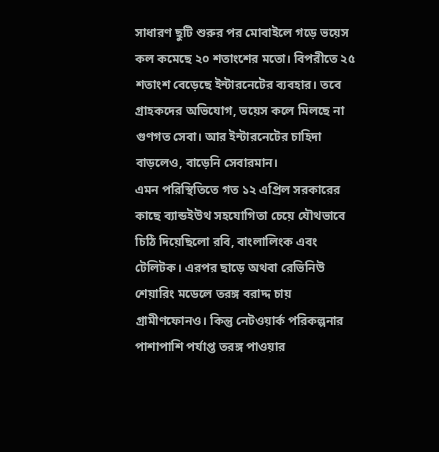সাধারণ ছুটি শুরুর পর মোবাইলে গড়ে ভয়েস কল কমেছে ২০ শতাংশের মতো। বিপরীতে ২৫ শতাংশ বেড়েছে ইন্টারনেটের ব্যবহার। তবে গ্রাহকদের অভিযোগ, ভয়েস কলে মিলছে না গুণগত সেবা। আর ইন্টারনেটের চাহিদা বাড়লেও, বাড়েনি সেবারমান।
এমন পরিস্থিতিতে গত ১২ এপ্রিল সরকারের কাছে ব্যান্ডইউথ সহযোগিতা চেয়ে যৌথভাবে চিঠি দিয়েছিলো রবি, বাংলালিংক এবং টেলিটক। এরপর ছাড়ে অথবা রেভিনিউ শেয়ারিং মডেলে তরঙ্গ বরাদ্দ চায় গ্রামীণফোনও। কিন্তু নেটওয়ার্ক পরিকল্পনার পাশাপাশি পর্যাপ্ত তরঙ্গ পাওয়ার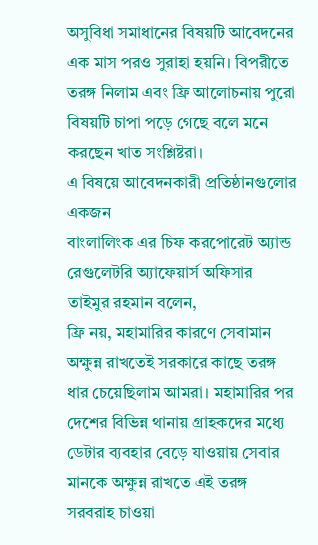অসুবিধা সমাধানের বিষয়টি আবেদনের এক মাস পরও সুরাহা হয়নি। বিপরীতে তরঙ্গ নিলাম এবং ফ্রি আলোচনায় পুরো বিষয়টি চাপা পড়ে গেছে বলে মনে করছেন খাত সংশ্লিষ্টরা।
এ বিষয়ে আবেদনকারী প্রতিষ্ঠানগুলোর একজন
বাংলালিংক এর চিফ করপোরেট অ্যান্ড রেগুলেটরি অ্যাফেয়ার্স অফিসার তাইমুর রহমান বলেন,
ফ্রি নয়, মহামারির কারণে সেবামান অক্ষুন্ন রাখতেই সরকারে কাছে তরঙ্গ ধার চেয়েছিলাম আমরা। মহামারির পর দেশের বিভিন্ন থানায় গ্রাহকদের মধ্যে ডেটার ব্যবহার বেড়ে যাওয়ায় সেবার মানকে অক্ষুন্ন রাখতে এই তরঙ্গ সরবরাহ চাওয়া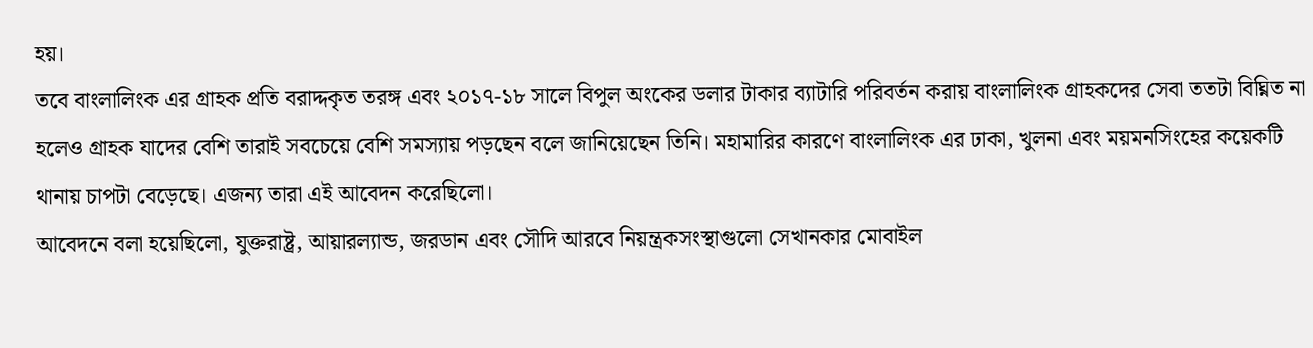হয়।
তবে বাংলালিংক এর গ্রাহক প্রতি বরাদ্দকৃত তরঙ্গ এবং ২০১৭-১৮ সালে বিপুল অংকের ডলার টাকার ব্যাটারি পরিবর্তন করায় বাংলালিংক গ্রাহকদের সেবা ততটা বিঘ্নিত না হলেও গ্রাহক যাদের বেশি তারাই সবচেয়ে বেশি সমস্যায় পড়ছেন বলে জানিয়েছেন তিনি। মহামারির কারণে বাংলালিংক এর ঢাকা, খুলনা এবং ময়মনসিংহের কয়েকটি থানায় চাপটা বেড়েছে। এজন্য তারা এই আবেদন করেছিলো।
আবেদনে বলা হয়েছিলো, যুক্তরাষ্ট্র, আয়ারল্যান্ড, জরডান এবং সৌদি আরবে নিয়ন্ত্রকসংস্থাগুলো সেখানকার মোবাইল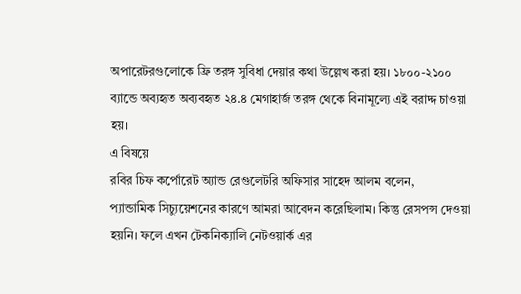অপারেটরগুলোকে ফ্রি তরঙ্গ সুবিধা দেয়ার কথা উল্লেখ করা হয়। ১৮০০-২১০০ ব্যান্ডে অব্যহৃত অব্যবহৃত ২৪.৪ মেগাহার্জ তরঙ্গ থেকে বিনামূল্যে এই বরাদ্দ চাওয়া হয়।
এ বিষয়ে
রবির চিফ কর্পোরেট অ্যান্ড রেগুলেটরি অফিসার সাহেদ আলম বলেন,
প্যান্ডামিক সিচ্যুয়েশনের কারণে আমরা আবেদন করেছিলাম। কিন্তু রেসপন্স দেওয়া হয়নি। ফলে এখন টেকনিক্যালি নেটওয়ার্ক এর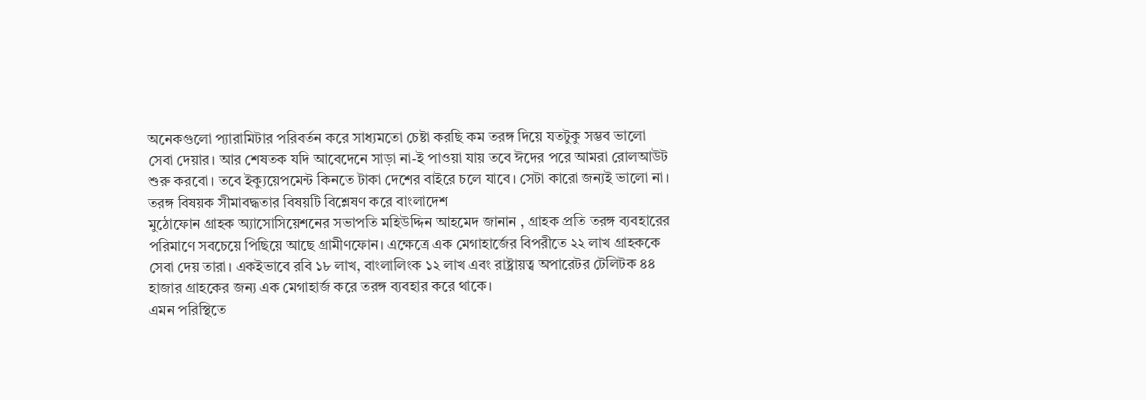অনেকগুলো প্যারামিটার পরিবর্তন করে সাধ্যমতো চেষ্টা করছি কম তরঙ্গ দিয়ে যতটুকু সম্ভব ভালো সেবা দেয়ার। আর শেষতক যদি আবেদেনে সাড়া না-ই পাওয়া যায় তবে ঈদের পরে আমরা রোলআউট শুরু করবো। তবে ইক্যুয়েপমেন্ট কিনতে টাকা দেশের বাইরে চলে যাবে। সেটা কারো জন্যই ভালো না।
তরঙ্গ বিষয়ক সীমাবদ্ধতার বিষয়টি বিশ্লেষণ করে বাংলাদেশ
মুঠোফোন গ্রাহক অ্যাসোসিয়েশনের সভাপতি মহিউদ্দিন আহমেদ জানান , গ্রাহক প্রতি তরঙ্গ ব্যবহারের পরিমাণে সবচেয়ে পিছিয়ে আছে গ্রামীণফোন। এক্ষেত্রে এক মেগাহার্জের বিপরীতে ২২ লাখ গ্রাহককে সেবা দেয় তারা। একইভাবে রবি ১৮ লাখ, বাংলালিংক ১২ লাখ এবং রাষ্ট্রায়ত্ব অপারেটর টেলিটক ৪৪ হাজার গ্রাহকের জন্য এক মেগাহার্জ করে তরঙ্গ ব্যবহার করে থাকে।
এমন পরিস্থিতে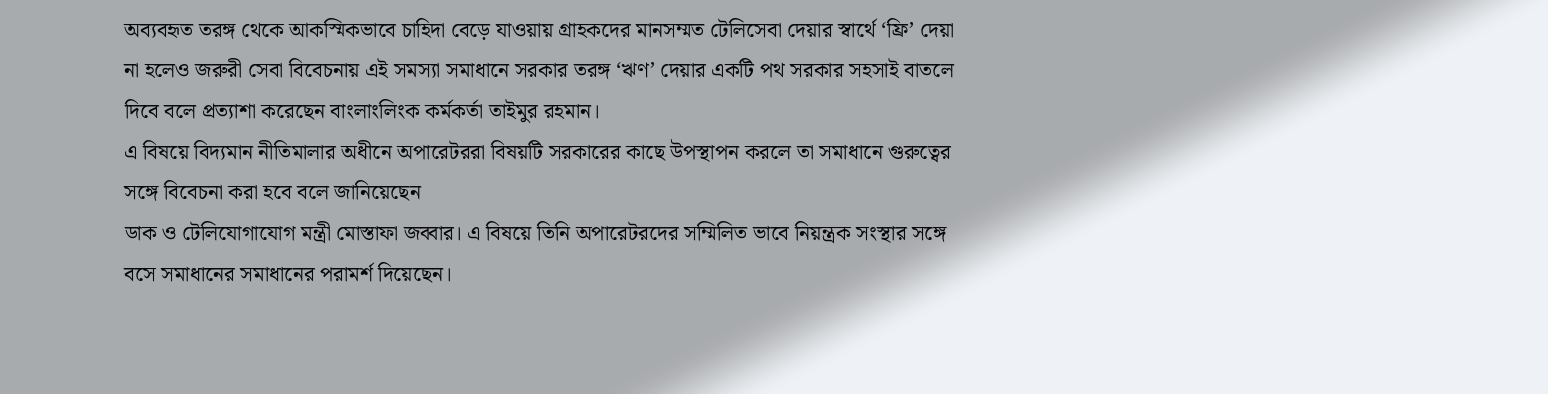অব্যবহৃত তরঙ্গ থেকে আকস্মিকভাবে চাহিদা বেড়ে যাওয়ায় গ্রাহকদের মানসম্মত টেলিসেবা দেয়ার স্বার্থে ‘ফ্রি’ দেয়া না হলেও জরুরী সেবা বিবেচনায় এই সমস্যা সমাধানে সরকার তরঙ্গ ‘ঋণ’ দেয়ার একটি পথ সরকার সহসাই বাতলে দিবে বলে প্রত্যাশা করেছেন বাংলাংলিংক কর্মকর্তা তাইমুর রহমান।
এ বিষয়ে বিদ্যমান নীতিমালার অধীনে অপারেটররা বিষয়টি সরকারের কাছে উপস্থাপন করলে তা সমাধানে গুরুত্বের সঙ্গে বিবেচনা করা হবে বলে জানিয়েছেন
ডাক ও টেলিযোগাযোগ মন্ত্রী মোস্তাফা জব্বার। এ বিষয়ে তিনি অপারেটরদের সম্মিলিত ভাবে নিয়ন্ত্রক সংস্থার সঙ্গে বসে সমাধানের সমাধানের পরামর্শ দিয়েছেন।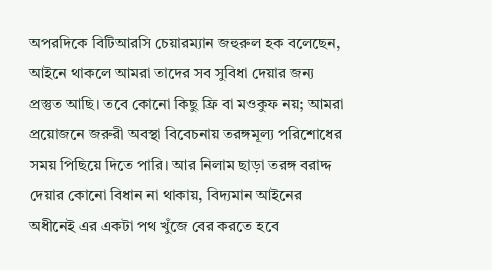অপরদিকে বিটিআরসি চেয়ারম্যান জহুরুল হক বলেছেন, আইনে থাকলে আমরা তাদের সব সুবিধা দেয়ার জন্য প্রস্তুত আছি। তবে কোনো কিছু ফ্রি বা মওকুফ নয়; আমরা প্রয়োজনে জরুরী অবস্থা বিবেচনায় তরঙ্গমূল্য পরিশোধের সময় পিছিয়ে দিতে পারি। আর নিলাম ছাড়া তরঙ্গ বরাদ্দ দেয়ার কোনো বিধান না থাকায়, বিদ্যমান আইনের অধীনেই এর একটা পথ খুঁজে বের করতে হবে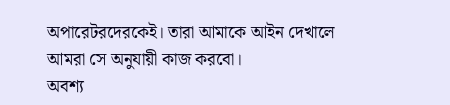অপারেটরদেরকেই। তারা আমাকে আইন দেখালে আমরা সে অনুযায়ী কাজ করবো।
অবশ্য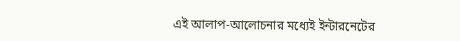এই আলাপ-আলোচনার মধ্যেই ইন্টারনেটের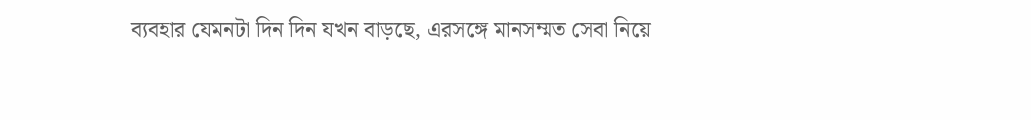ব্যবহার যেমনটা দিন দিন যখন বাড়ছে, এরসঙ্গে মানসম্মত সেবা নিয়ে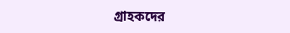গ্রাহকদের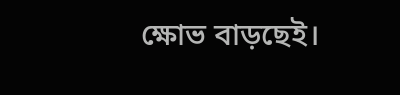ক্ষোভ বাড়ছেই।